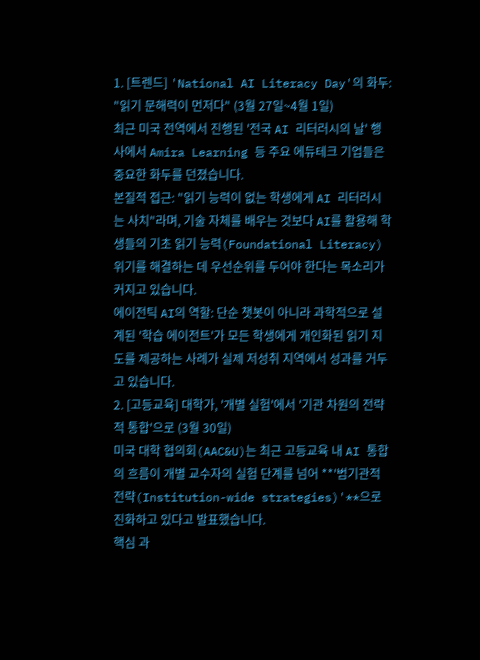1. [트렌드] 'National AI Literacy Day'의 화두: "읽기 문해력이 먼저다" (3월 27일~4월 1일)
최근 미국 전역에서 진행된 '전국 AI 리터러시의 날' 행사에서 Amira Learning 등 주요 에듀테크 기업들은 중요한 화두를 던졌습니다.
본질적 접근: "읽기 능력이 없는 학생에게 AI 리터러시는 사치"라며, 기술 자체를 배우는 것보다 AI를 활용해 학생들의 기초 읽기 능력(Foundational Literacy) 위기를 해결하는 데 우선순위를 두어야 한다는 목소리가 커지고 있습니다.
에이전틱 AI의 역할: 단순 챗봇이 아니라 과학적으로 설계된 '학습 에이전트'가 모든 학생에게 개인화된 읽기 지도를 제공하는 사례가 실제 저성취 지역에서 성과를 거두고 있습니다.
2. [고등교육] 대학가, '개별 실험'에서 '기관 차원의 전략적 통합'으로 (3월 30일)
미국 대학 협의회(AAC&U)는 최근 고등교육 내 AI 통합의 흐름이 개별 교수자의 실험 단계를 넘어 **'범기관적 전략(Institution-wide strategies)'**으로 진화하고 있다고 발표했습니다.
핵심 과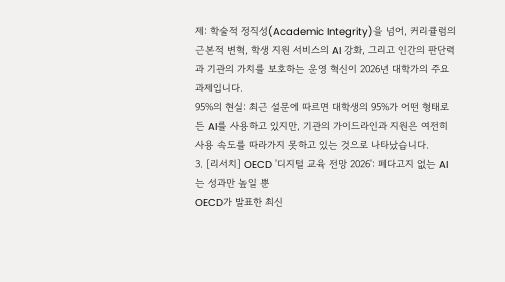제: 학술적 정직성(Academic Integrity)을 넘어, 커리큘럼의 근본적 변혁, 학생 지원 서비스의 AI 강화, 그리고 인간의 판단력과 기관의 가치를 보호하는 운영 혁신이 2026년 대학가의 주요 과제입니다.
95%의 현실: 최근 설문에 따르면 대학생의 95%가 어떤 형태로든 AI를 사용하고 있지만, 기관의 가이드라인과 지원은 여전히 사용 속도를 따라가지 못하고 있는 것으로 나타났습니다.
3. [리서치] OECD '디지털 교육 전망 2026': 페다고지 없는 AI는 성과만 높일 뿐
OECD가 발표한 최신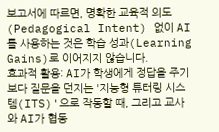보고서에 따르면, 명확한 교육적 의도(Pedagogical Intent) 없이 AI를 사용하는 것은 학습 성과(Learning Gains)로 이어지지 않습니다.
효과적 활용: AI가 학생에게 정답을 주기보다 질문을 던지는 '지능형 튜터링 시스템(ITS)'으로 작동할 때, 그리고 교사와 AI가 협동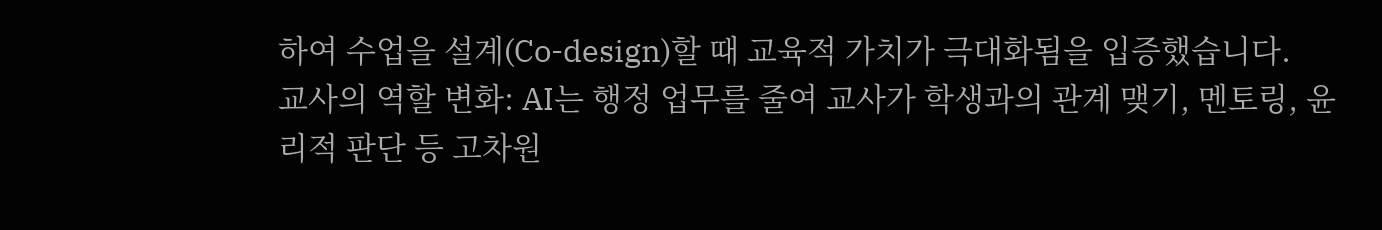하여 수업을 설계(Co-design)할 때 교육적 가치가 극대화됨을 입증했습니다.
교사의 역할 변화: AI는 행정 업무를 줄여 교사가 학생과의 관계 맺기, 멘토링, 윤리적 판단 등 고차원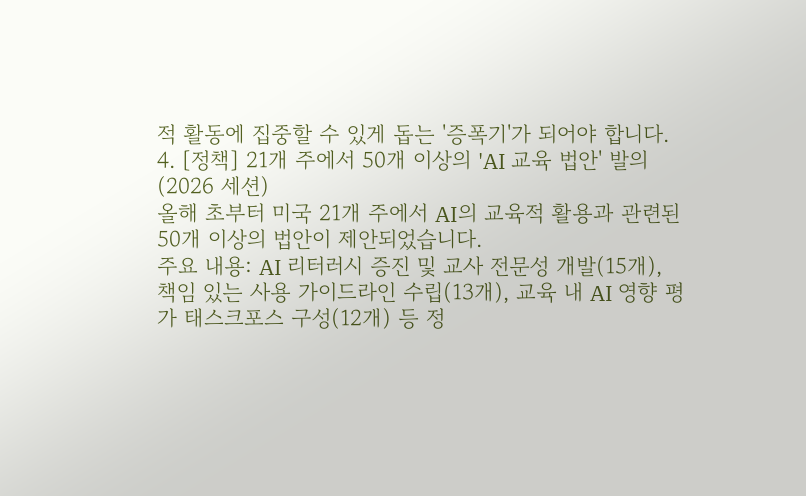적 활동에 집중할 수 있게 돕는 '증폭기'가 되어야 합니다.
4. [정책] 21개 주에서 50개 이상의 'AI 교육 법안' 발의 (2026 세션)
올해 초부터 미국 21개 주에서 AI의 교육적 활용과 관련된 50개 이상의 법안이 제안되었습니다.
주요 내용: AI 리터러시 증진 및 교사 전문성 개발(15개), 책임 있는 사용 가이드라인 수립(13개), 교육 내 AI 영향 평가 태스크포스 구성(12개) 등 정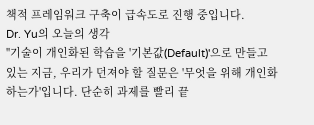책적 프레임워크 구축이 급속도로 진행 중입니다.
Dr. Yu의 오늘의 생각
"기술이 개인화된 학습을 '기본값(Default)'으로 만들고 있는 지금, 우리가 던져야 할 질문은 '무엇을 위해 개인화하는가'입니다. 단순히 과제를 빨리 끝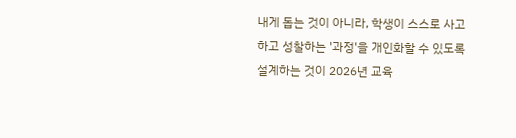내게 돕는 것이 아니라, 학생이 스스로 사고하고 성찰하는 '과정'을 개인화할 수 있도록 설계하는 것이 2026년 교육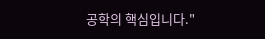공학의 핵심입니다."